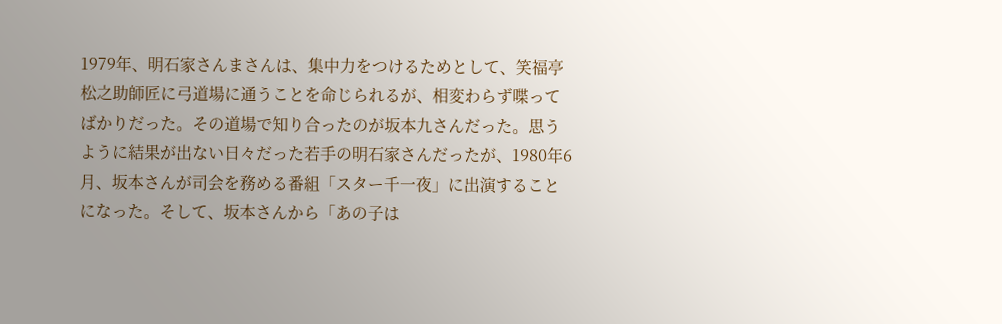1979年、明石家さんまさんは、集中力をつけるためとして、笑福亭松之助師匠に弓道場に通うことを命じられるが、相変わらず喋ってばかりだった。その道場で知り合ったのが坂本九さんだった。思うように結果が出ない日々だった若手の明石家さんだったが、1980年6月、坂本さんが司会を務める番組「スター千一夜」に出演することになった。そして、坂本さんから「あの子は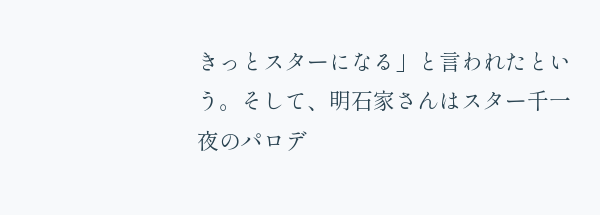きっとスターになる」と言われたという。そして、明石家さんはスター千一夜のパロデ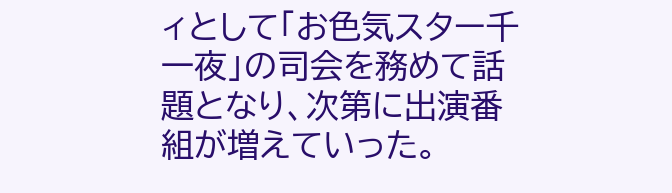ィとして「お色気スター千一夜」の司会を務めて話題となり、次第に出演番組が増えていった。